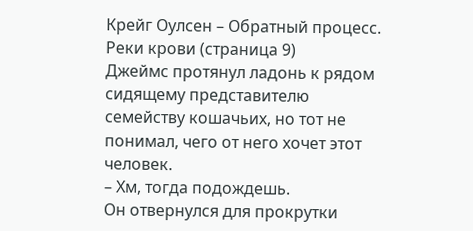Крейг Оулсен – Обратный процесс. Реки крови (страница 9)
Джеймс протянул ладонь к рядом сидящему представителю семейству кошачьих, но тот не понимал, чего от него хочет этот человек.
– Хм, тогда подождешь.
Он отвернулся для прокрутки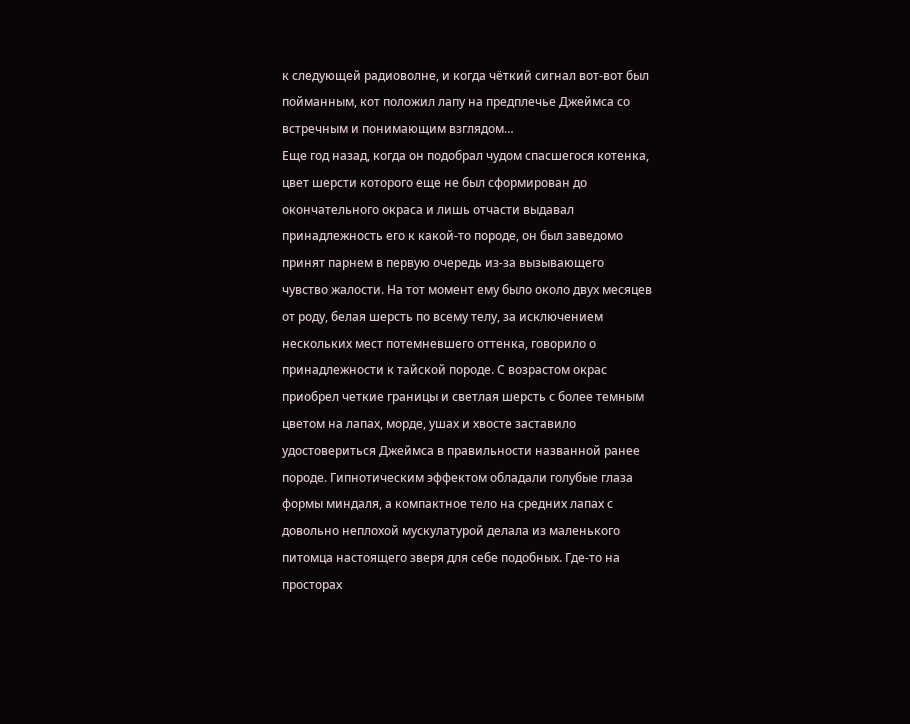к следующей радиоволне, и когда чёткий сигнал вот-вот был пойманным, кот положил лапу на предплечье Джеймса со встречным и понимающим взглядом…
Еще год назад, когда он подобрал чудом спасшегося котенка, цвет шерсти которого еще не был сформирован до окончательного окраса и лишь отчасти выдавал принадлежность его к какой-то породе, он был заведомо принят парнем в первую очередь из-за вызывающего чувство жалости. На тот момент ему было около двух месяцев от роду, белая шерсть по всему телу, за исключением нескольких мест потемневшего оттенка, говорило о принадлежности к тайской породе. С возрастом окрас приобрел четкие границы и светлая шерсть с более темным цветом на лапах, морде, ушах и хвосте заставило удостовериться Джеймса в правильности названной ранее породе. Гипнотическим эффектом обладали голубые глаза формы миндаля, а компактное тело на средних лапах с довольно неплохой мускулатурой делала из маленького питомца настоящего зверя для себе подобных. Где-то на просторах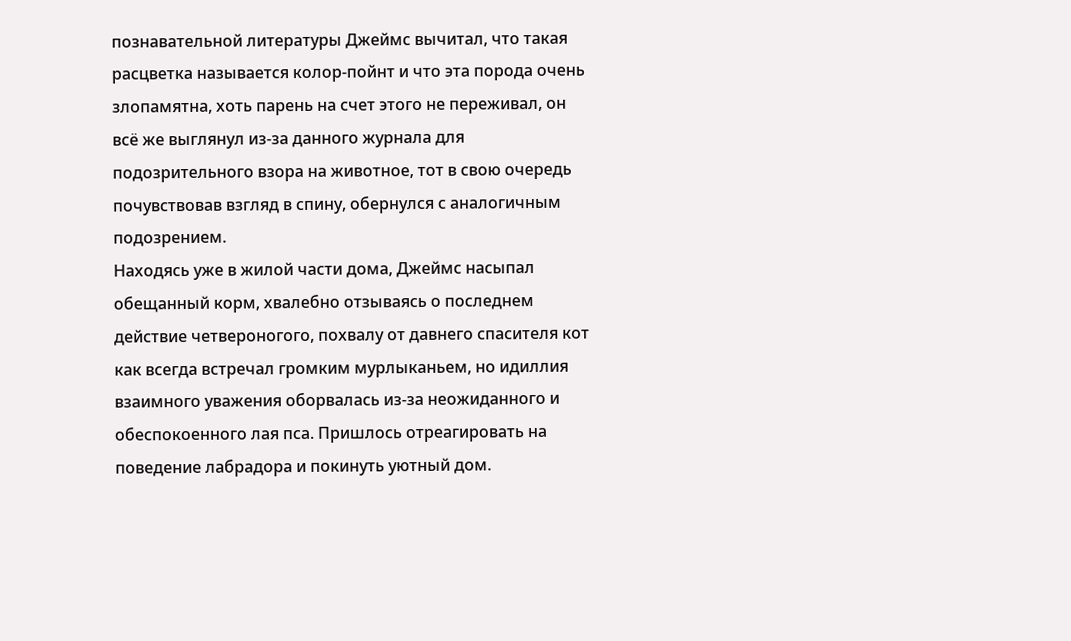познавательной литературы Джеймс вычитал, что такая расцветка называется колор-пойнт и что эта порода очень злопамятна, хоть парень на счет этого не переживал, он всё же выглянул из-за данного журнала для подозрительного взора на животное, тот в свою очередь почувствовав взгляд в спину, обернулся с аналогичным подозрением.
Находясь уже в жилой части дома, Джеймс насыпал обещанный корм, хвалебно отзываясь о последнем действие четвероногого, похвалу от давнего спасителя кот как всегда встречал громким мурлыканьем, но идиллия взаимного уважения оборвалась из-за неожиданного и обеспокоенного лая пса. Пришлось отреагировать на поведение лабрадора и покинуть уютный дом.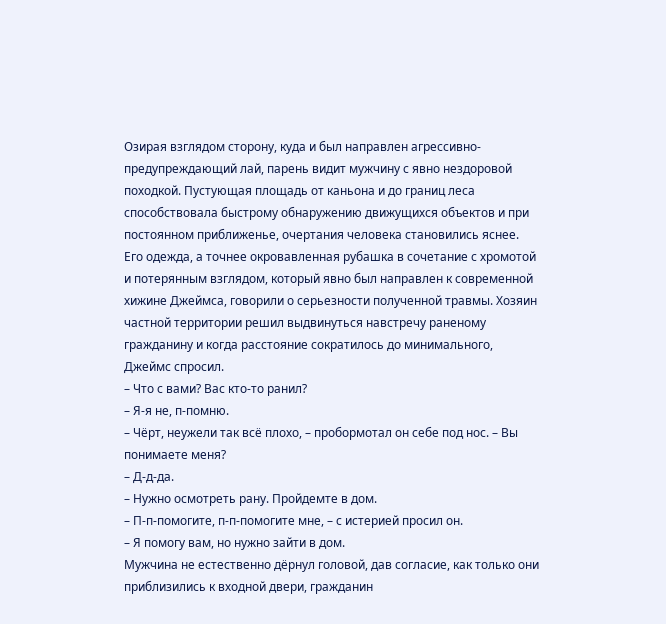Озирая взглядом сторону, куда и был направлен агрессивно-предупреждающий лай, парень видит мужчину с явно нездоровой походкой. Пустующая площадь от каньона и до границ леса способствовала быстрому обнаружению движущихся объектов и при постоянном приближенье, очертания человека становились яснее. Его одежда, а точнее окровавленная рубашка в сочетание с хромотой и потерянным взглядом, который явно был направлен к современной хижине Джеймса, говорили о серьезности полученной травмы. Хозяин частной территории решил выдвинуться навстречу раненому гражданину и когда расстояние сократилось до минимального, Джеймс спросил.
– Что с вами? Вас кто-то ранил?
– Я-я не, п-помню.
– Чёрт, неужели так всё плохо, – пробормотал он себе под нос. – Вы понимаете меня?
– Д-д-да.
– Нужно осмотреть рану. Пройдемте в дом.
– П-п-помогите, п-п-помогите мне, – с истерией просил он.
– Я помогу вам, но нужно зайти в дом.
Мужчина не естественно дёрнул головой, дав согласие, как только они приблизились к входной двери, гражданин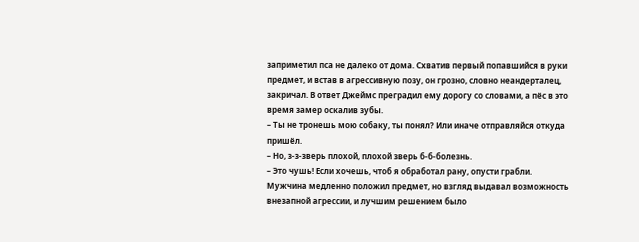заприметил пса не далеко от дома. Схватив первый попавшийся в руки предмет, и встав в агрессивную позу, он грозно, словно неандерталец, закричал. В ответ Джеймс преградил ему дорогу со словами, а пёс в это время замер оскалив зубы.
– Ты не тронешь мою собаку, ты понял? Или иначе отправляйся откуда пришёл.
– Но, з-з-зверь плохой, плохой зверь б-б-болезнь.
– Это чушь! Если хочешь, чтоб я обработал рану, опусти грабли.
Мужчина медленно положил предмет, но взгляд выдавал возможность внезапной агрессии, и лучшим решением было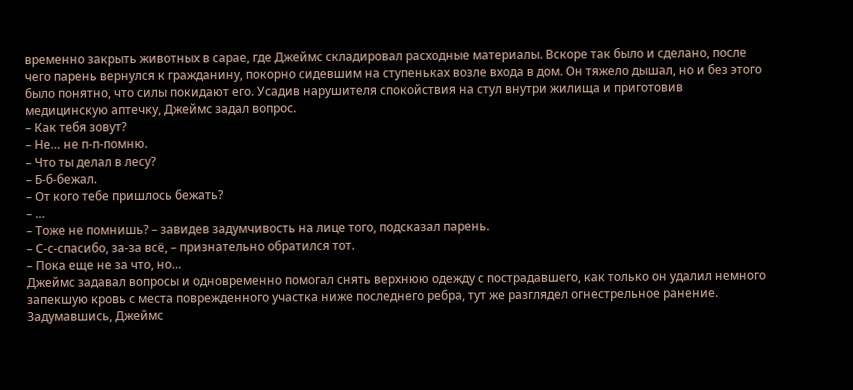временно закрыть животных в сарае, где Джеймс складировал расходные материалы. Вскоре так было и сделано, после чего парень вернулся к гражданину, покорно сидевшим на ступеньках возле входа в дом. Он тяжело дышал, но и без этого было понятно, что силы покидают его. Усадив нарушителя спокойствия на стул внутри жилища и приготовив медицинскую аптечку, Джеймс задал вопрос.
– Как тебя зовут?
– Не… не п-п-помню.
– Что ты делал в лесу?
– Б-б-бежал.
– От кого тебе пришлось бежать?
– …
– Тоже не помнишь? – завидев задумчивость на лице того, подсказал парень.
– С-с-спасибо, за-за всё, – признательно обратился тот.
– Пока еще не за что, но…
Джеймс задавал вопросы и одновременно помогал снять верхнюю одежду с пострадавшего, как только он удалил немного запекшую кровь с места поврежденного участка ниже последнего ребра, тут же разглядел огнестрельное ранение. Задумавшись, Джеймс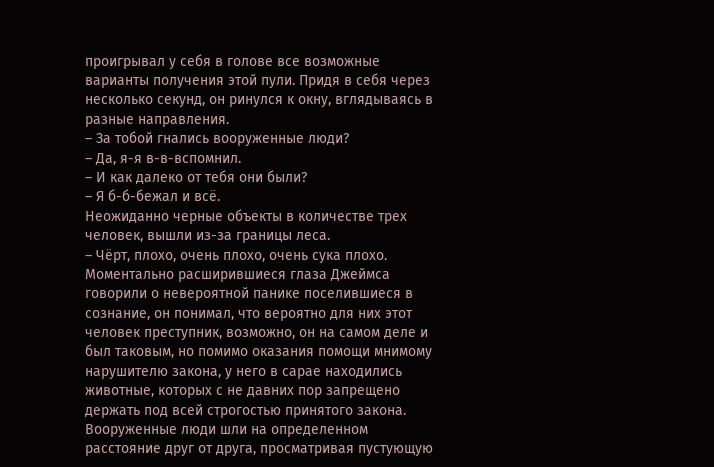проигрывал у себя в голове все возможные варианты получения этой пули. Придя в себя через несколько секунд, он ринулся к окну, вглядываясь в разные направления.
– За тобой гнались вооруженные люди?
– Да, я-я в-в-вспомнил.
– И как далеко от тебя они были?
– Я б-б-бежал и всё.
Неожиданно черные объекты в количестве трех человек, вышли из-за границы леса.
– Чёрт, плохо, очень плохо, очень сука плохо.
Моментально расширившиеся глаза Джеймса говорили о невероятной панике поселившиеся в сознание, он понимал, что вероятно для них этот человек преступник, возможно, он на самом деле и был таковым, но помимо оказания помощи мнимому нарушителю закона, у него в сарае находились животные, которых с не давних пор запрещено держать под всей строгостью принятого закона. Вооруженные люди шли на определенном расстояние друг от друга, просматривая пустующую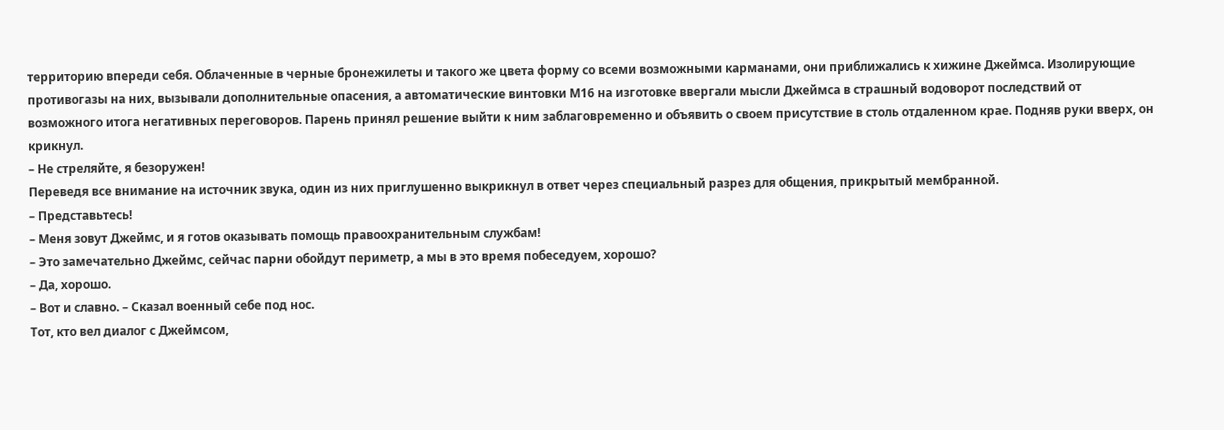территорию впереди себя. Облаченные в черные бронежилеты и такого же цвета форму со всеми возможными карманами, они приближались к хижине Джеймса. Изолирующие противогазы на них, вызывали дополнительные опасения, а автоматические винтовки М16 на изготовке ввергали мысли Джеймса в страшный водоворот последствий от возможного итога негативных переговоров. Парень принял решение выйти к ним заблаговременно и объявить о своем присутствие в столь отдаленном крае. Подняв руки вверх, он крикнул.
– Не стреляйте, я безоружен!
Переведя все внимание на источник звука, один из них приглушенно выкрикнул в ответ через специальный разрез для общения, прикрытый мембранной.
– Представьтесь!
– Меня зовут Джеймс, и я готов оказывать помощь правоохранительным службам!
– Это замечательно Джеймс, сейчас парни обойдут периметр, а мы в это время побеседуем, хорошо?
– Да, хорошо.
– Вот и славно. – Сказал военный себе под нос.
Тот, кто вел диалог с Джеймсом,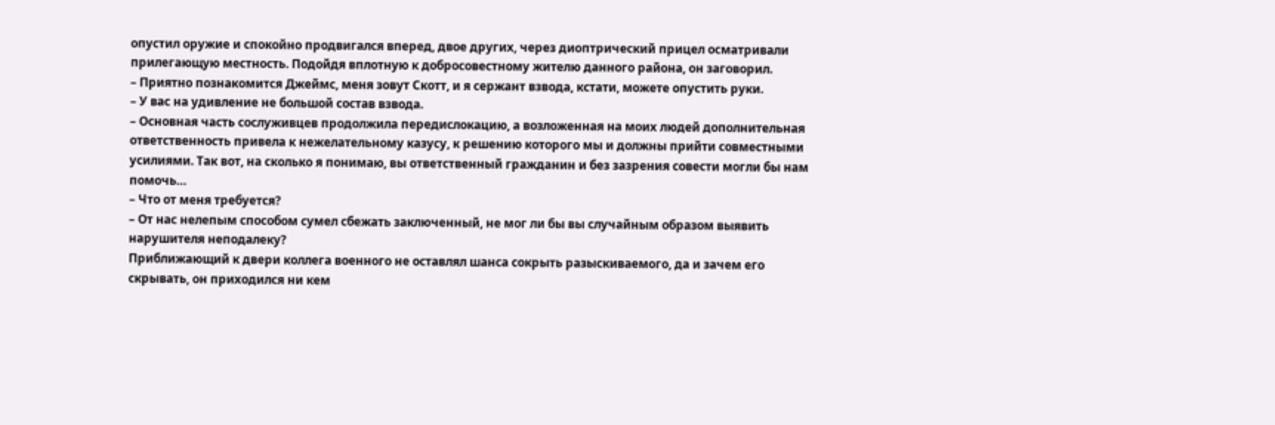опустил оружие и спокойно продвигался вперед, двое других, через диоптрический прицел осматривали прилегающую местность. Подойдя вплотную к добросовестному жителю данного района, он заговорил.
– Приятно познакомится Джеймс, меня зовут Скотт, и я сержант взвода, кстати, можете опустить руки.
– У вас на удивление не большой состав взвода.
– Основная часть сослуживцев продолжила передислокацию, а возложенная на моих людей дополнительная ответственность привела к нежелательному казусу, к решению которого мы и должны прийти совместными усилиями. Так вот, на сколько я понимаю, вы ответственный гражданин и без зазрения совести могли бы нам помочь…
– Что от меня требуется?
– От нас нелепым способом сумел сбежать заключенный, не мог ли бы вы случайным образом выявить нарушителя неподалеку?
Приближающий к двери коллега военного не оставлял шанса сокрыть разыскиваемого, да и зачем его скрывать, он приходился ни кем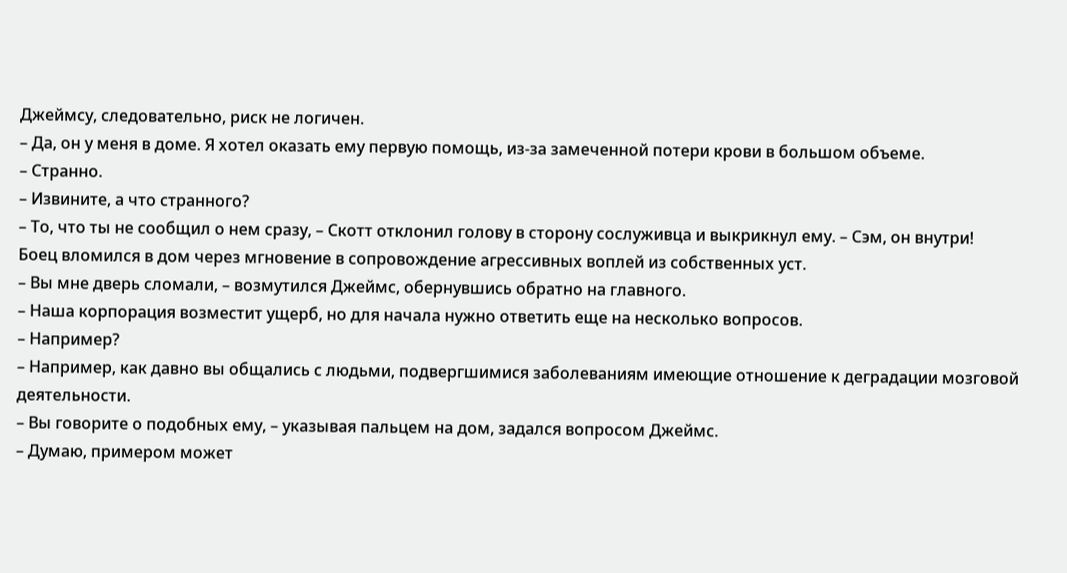Джеймсу, следовательно, риск не логичен.
– Да, он у меня в доме. Я хотел оказать ему первую помощь, из-за замеченной потери крови в большом объеме.
– Странно.
– Извините, а что странного?
– То, что ты не сообщил о нем сразу, – Скотт отклонил голову в сторону сослуживца и выкрикнул ему. – Сэм, он внутри!
Боец вломился в дом через мгновение в сопровождение агрессивных воплей из собственных уст.
– Вы мне дверь сломали, – возмутился Джеймс, обернувшись обратно на главного.
– Наша корпорация возместит ущерб, но для начала нужно ответить еще на несколько вопросов.
– Например?
– Например, как давно вы общались с людьми, подвергшимися заболеваниям имеющие отношение к деградации мозговой деятельности.
– Вы говорите о подобных ему, – указывая пальцем на дом, задался вопросом Джеймс.
– Думаю, примером может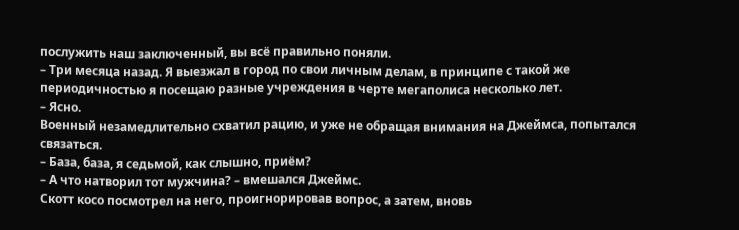послужить наш заключенный, вы всё правильно поняли.
– Три месяца назад. Я выезжал в город по свои личным делам, в принципе с такой же периодичностью я посещаю разные учреждения в черте мегаполиса несколько лет.
– Ясно.
Военный незамедлительно схватил рацию, и уже не обращая внимания на Джеймса, попытался связаться.
– База, база, я седьмой, как слышно, приём?
– А что натворил тот мужчина? – вмешался Джеймс.
Скотт косо посмотрел на него, проигнорировав вопрос, а затем, вновь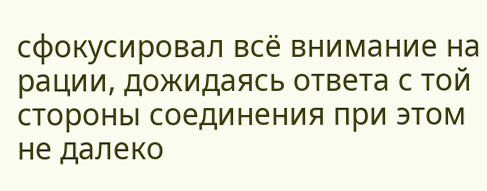сфокусировал всё внимание на рации, дожидаясь ответа с той стороны соединения при этом не далеко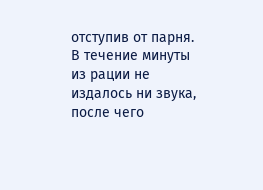отступив от парня. В течение минуты из рации не издалось ни звука, после чего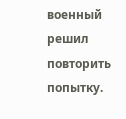военный решил повторить попытку.